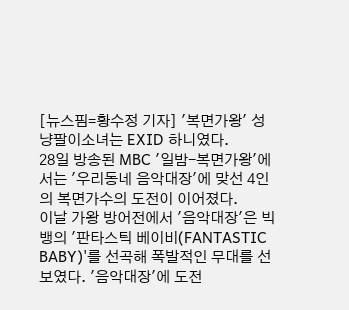[뉴스핌=황수정 기자] '복면가왕' 성냥팔이소녀는 EXID 하니였다.
28일 방송된 MBC '일밤-복면가왕'에서는 '우리동네 음악대장'에 맞선 4인의 복면가수의 도전이 이어졌다.
이날 가왕 방어전에서 '음악대장'은 빅뱅의 '판타스틱 베이비(FANTASTIC BABY)'를 선곡해 폭발적인 무대를 선보였다. '음악대장'에 도전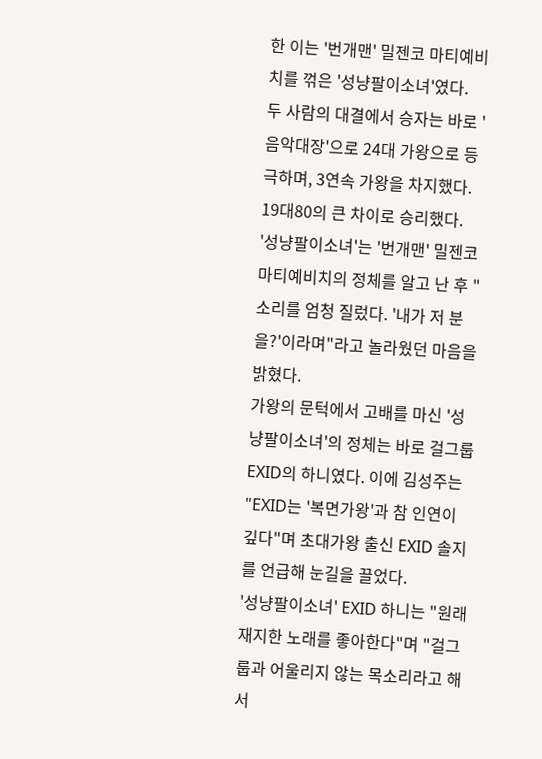한 이는 '번개맨' 밀젠코 마티예비치를 꺾은 '성냥팔이소녀'였다.
두 사람의 대결에서 승자는 바로 '음악대장'으로 24대 가왕으로 등극하며, 3연속 가왕을 차지했다. 19대80의 큰 차이로 승리했다.
'성냥팔이소녀'는 '번개맨' 밀젠코 마티예비치의 정체를 알고 난 후 "소리를 엄청 질렀다. '내가 저 분을?'이라며"라고 놀라웠던 마음을 밝혔다.
가왕의 문턱에서 고배를 마신 '성냥팔이소녀'의 정체는 바로 걸그룹 EXID의 하니였다. 이에 김성주는 "EXID는 '복면가왕'과 참 인연이 깊다"며 초대가왕 출신 EXID 솔지를 언급해 눈길을 끌었다.
'성냥팔이소녀' EXID 하니는 "원래 재지한 노래를 좋아한다"며 "걸그룹과 어울리지 않는 목소리라고 해서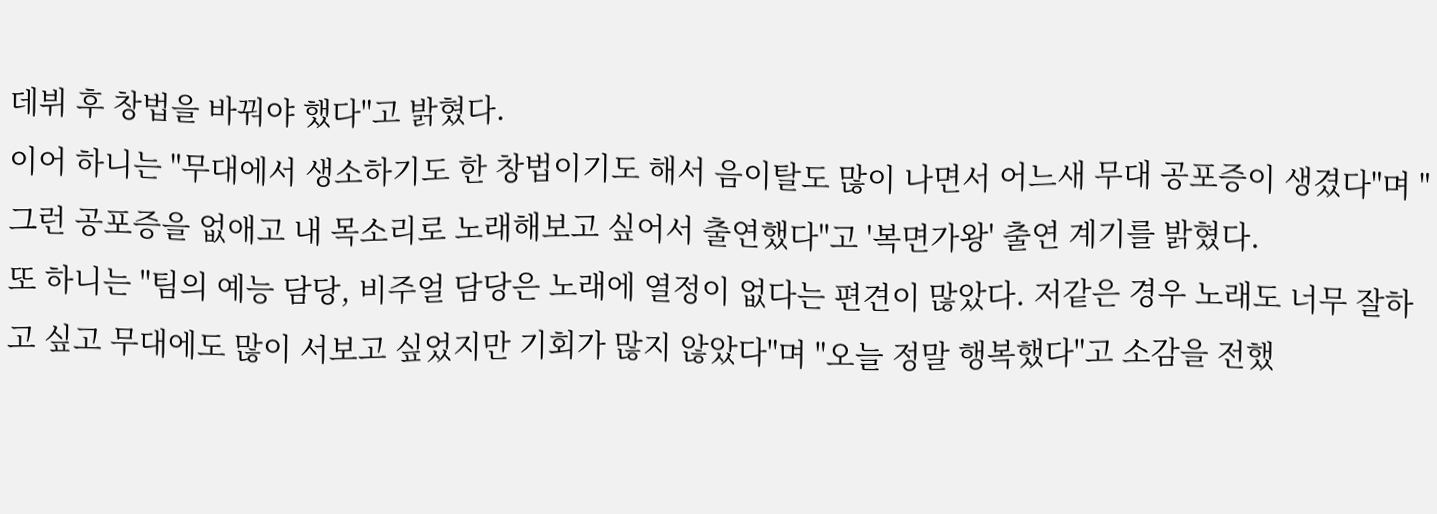데뷔 후 창법을 바꿔야 했다"고 밝혔다.
이어 하니는 "무대에서 생소하기도 한 창법이기도 해서 음이탈도 많이 나면서 어느새 무대 공포증이 생겼다"며 "그런 공포증을 없애고 내 목소리로 노래해보고 싶어서 출연했다"고 '복면가왕' 출연 계기를 밝혔다.
또 하니는 "팀의 예능 담당, 비주얼 담당은 노래에 열정이 없다는 편견이 많았다. 저같은 경우 노래도 너무 잘하고 싶고 무대에도 많이 서보고 싶었지만 기회가 많지 않았다"며 "오늘 정말 행복했다"고 소감을 전했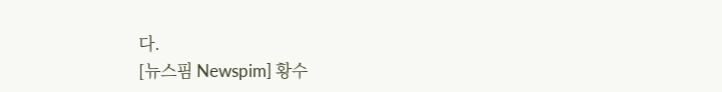다.
[뉴스핌 Newspim] 황수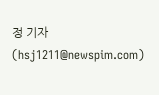정 기자(hsj1211@newspim.com)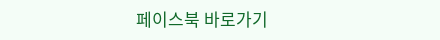페이스북 바로가기